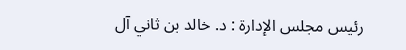رئيس مجلس الإدارة : د. خالد بن ثاني آل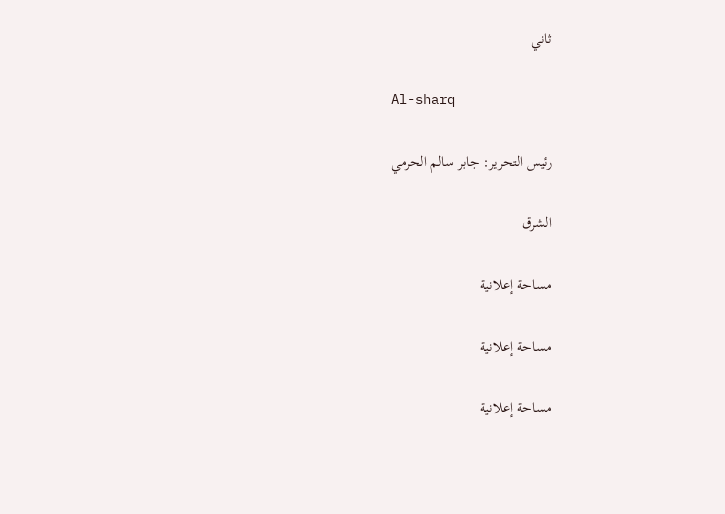ثاني

Al-sharq

رئيس التحرير: جابر سالم الحرمي

الشرق

مساحة إعلانية

مساحة إعلانية

مساحة إعلانية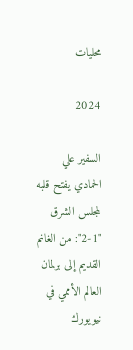محليات

2024

السفير علي الحمادي يفتح قلبه لمجلس الشرق "1-2": من الغانم القديم إلى برلمان العالم الأممي في نيويورك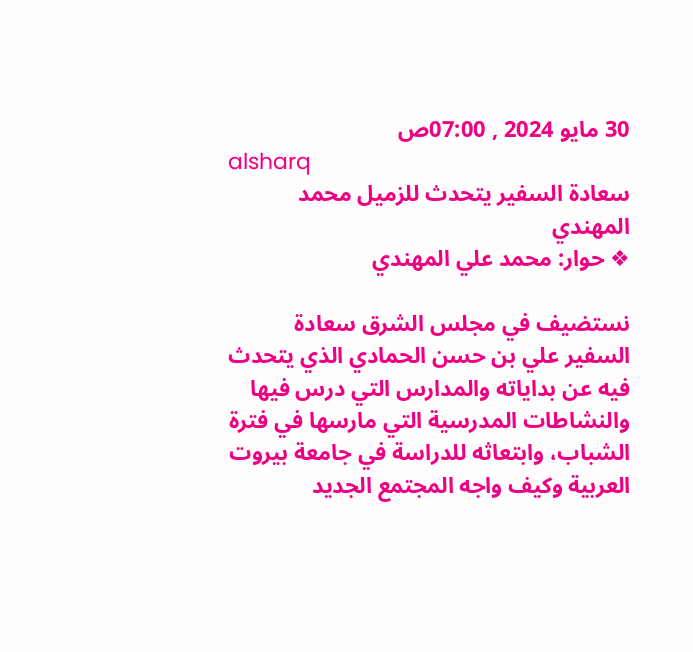30 مايو 2024 , 07:00ص
alsharq
سعادة السفير يتحدث للزميل محمد المهندي
❖ حوار: محمد علي المهندي

نستضيف في مجلس الشرق سعادة السفير علي بن حسن الحمادي الذي يتحدث فيه عن بداياته والمدارس التي درس فيها والنشاطات المدرسية التي مارسها في فترة الشباب، وابتعاثه للدراسة في جامعة بيروت العربية وكيف واجه المجتمع الجديد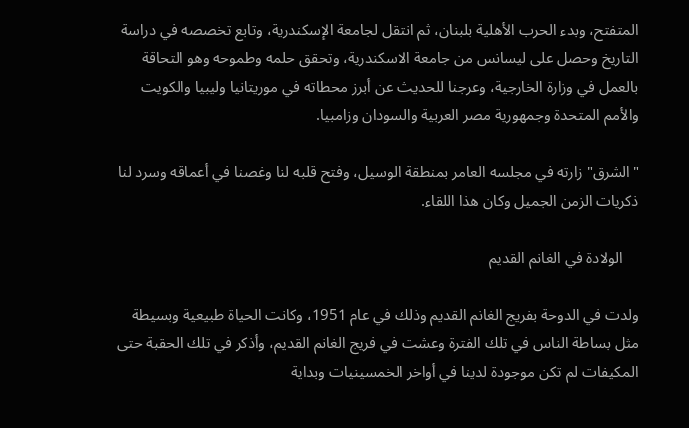المتفتح، وبدء الحرب الأهلية بلبنان، ثم انتقل لجامعة الإسكندرية، وتابع تخصصه في دراسة التاريخ وحصل على ليسانس من جامعة الاسكندرية، وتحقق حلمه وطموحه وهو التحاقة بالعمل في وزارة الخارجية، وعرجنا للحديث عن أبرز محطاته في موريتانيا وليبيا والكويت والأمم المتحدة وجمهورية مصر العربية والسودان وزامبيا.

"الشرق" زارته في مجلسه العامر بمنطقة الوسيل، وفتح قلبه لنا وغصنا في أعماقه وسرد لنا ذكريات الزمن الجميل وكان هذا اللقاء.

    الولادة في الغانم القديم

ولدت في الدوحة بفريج الغانم القديم وذلك في عام 1951، وكانت الحياة طبيعية وبسيطة مثل بساطة الناس في تلك الفترة وعشت في فريج الغانم القديم، وأذكر في تلك الحقبة حتى المكيفات لم تكن موجودة لدينا في أواخر الخمسينيات وبداية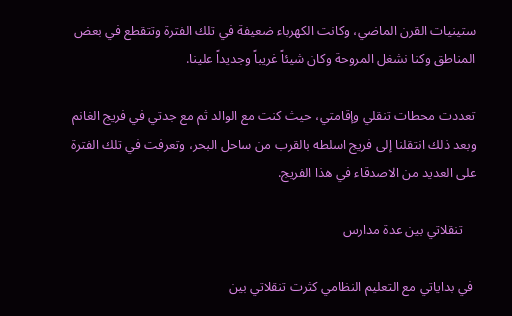ستينيات القرن الماضي، وكانت الكهرباء ضعيفة في تلك الفترة وتتقطع في بعض المناطق وكنا نشغل المروحة وكان شيئاً غريباً وجديداً علينا.

تعددت محطات تنقلي وإقامتي، حيث كنت مع الوالد ثم مع جدتي في فريج الغانم وبعد ذلك انتقلنا إلى فريج اسلطه بالقرب من ساحل البحر، وتعرفت في تلك الفترة على العديد من الاصدقاء في هذا الفريج.

    تنقلاتي بين عدة مدارس

 في بداياتي مع التعليم النظامي كثرت تنقلاتي بين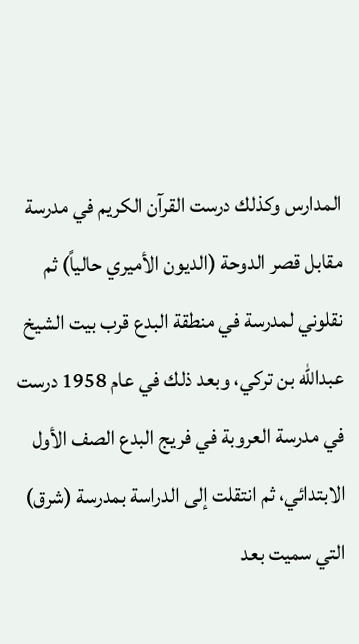المدارس وكذلك درست القرآن الكريم في مدرسة مقابل قصر الدوحة (الديون الأميري حالياً) ثم نقلوني لمدرسة في منطقة البدع قرب بيت الشيخ عبدالله بن تركي، وبعد ذلك في عام 1958 درست في مدرسة العروبة في فريج البدع الصف الأول الابتدائي، ثم انتقلت إلى الدراسة بمدرسة (شرق) التي سميت بعد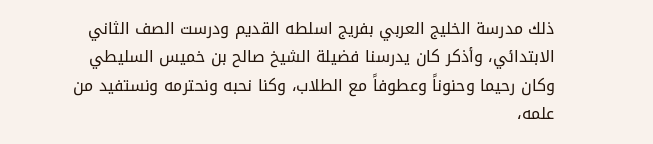ذلك مدرسة الخليج العربي بفريج اسلطه القديم ودرست الصف الثاني الابتدائي، وأذكر كان يدرسنا فضيلة الشيخ صالح بن خميس السليطي وكان رحيما وحنوناً وعطوفاً مع الطلاب، وكنا نحبه ونحترمه ونستفيد من علمه،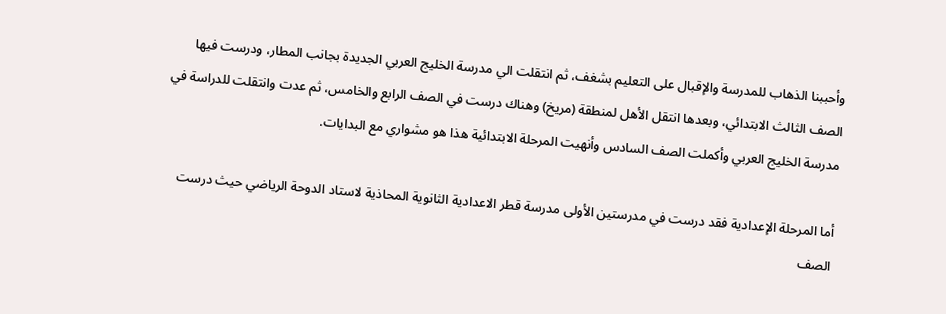وأحببنا الذهاب للمدرسة والإقبال على التعليم بشغف، ثم انتقلت الي مدرسة الخليج العربي الجديدة بجانب المطار، ودرست فيها الصف الثالث الابتدائي، وبعدها انتقل الأهل لمنطقة (مريخ) وهناك درست في الصف الرابع والخامس، ثم عدت وانتقلت للدراسة في مدرسة الخليج العربي وأكملت الصف السادس وأنهيت المرحلة الابتدائية هذا هو مشواري مع البدايات.

أما المرحلة الإعدادية فقد درست في مدرستين الأولى مدرسة قطر الاعدادية الثانوية المحاذية لاستاد الدوحة الرياضي حيث درست الصف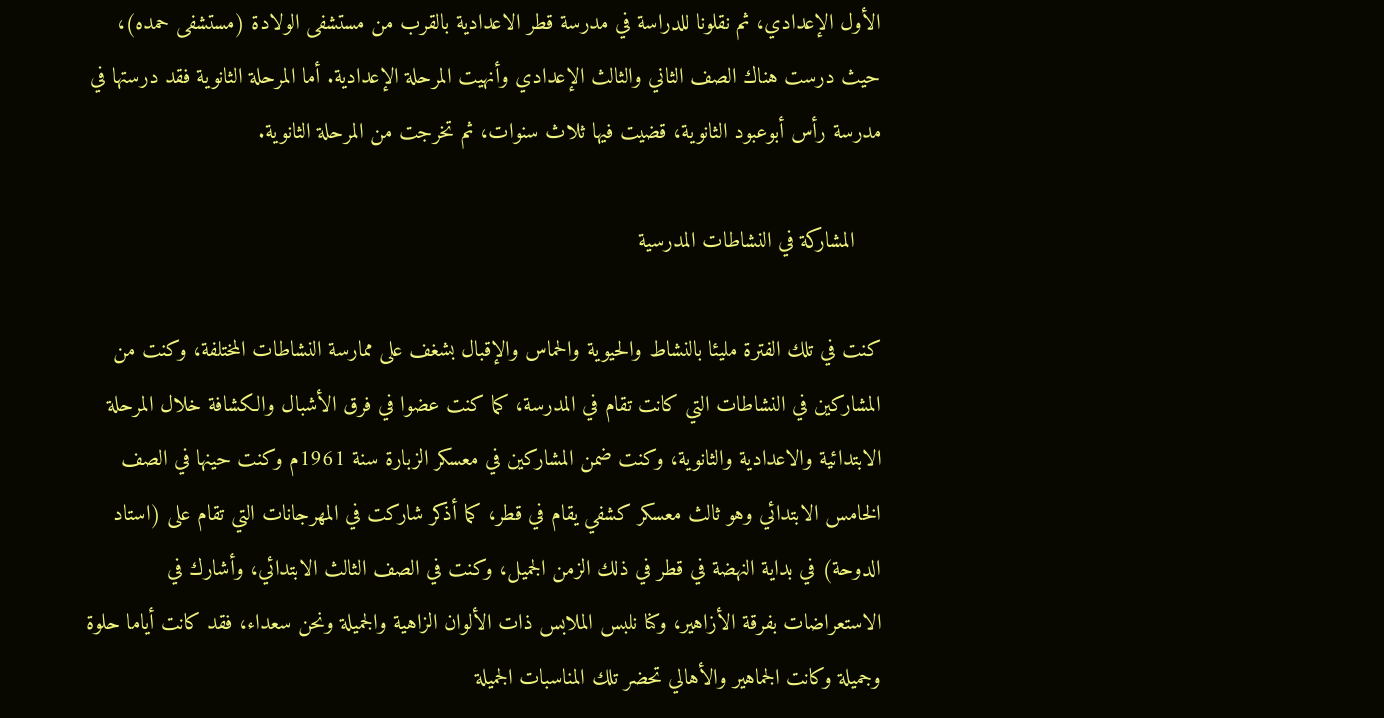الأول الإعدادي، ثم نقلونا للدراسة في مدرسة قطر الاعدادية بالقرب من مستشفى الولادة (مستشفى حمده)، حيث درست هناك الصف الثاني والثالث الإعدادي وأنهيت المرحلة الإعدادية. أما المرحلة الثانوية فقد درستها في مدرسة رأس أبوعبود الثانوية، قضيت فيها ثلاث سنوات، ثم تخرجت من المرحلة الثانوية.

    المشاركة في النشاطات المدرسية

كنت في تلك الفترة مليئا بالنشاط والحيوية والحماس والإقبال بشغف على ممارسة النشاطات المختلفة، وكنت من المشاركين في النشاطات التي كانت تقام في المدرسة، كما كنت عضوا في فرق الأشبال والكشافة خلال المرحلة الابتدائية والاعدادية والثانوية، وكنت ضمن المشاركين في معسكر الزبارة سنة 1961م وكنت حينها في الصف الخامس الابتدائي وهو ثالث معسكر كشفي يقام في قطر، كما أذكر شاركت في المهرجانات التي تقام على (استاد الدوحة) في بداية النهضة في قطر في ذلك الزمن الجميل، وكنت في الصف الثالث الابتدائي، وأشارك في الاستعراضات بفرقة الأزاهير، وكنا نلبس الملابس ذات الألوان الزاهية والجميلة ونحن سعداء، فقد كانت أياما حلوة وجميلة وكانت الجماهير والأهالي تحضر تلك المناسبات الجميلة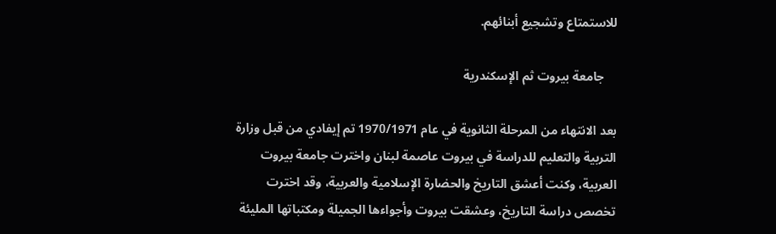للاستمتاع وتشجيع أبنائهم.

    جامعة بيروت ثم الإسكندرية

بعد الانتهاء من المرحلة الثانوية في عام 1970/1971 تم إيفادي من قبل وزارة التربية والتعليم للدراسة في بيروت عاصمة لبنان واخترت جامعة بيروت العربية، وكنت أعشق التاريخ والحضارة الإسلامية والعربية، وقد اخترت تخصص دراسة التاريخ، وعشقت بيروت وأجواءها الجميلة ومكتباتها المليئة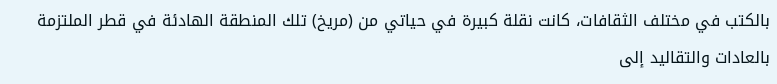بالكتب في مختلف الثقافات، كانت نقلة كبيرة في حياتي من (مريخ) تلك المنطقة الهادئة في قطر الملتزمة بالعادات والتقاليد إلى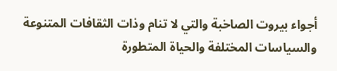أجواء بيروت الصاخبة والتي لا تنام وذات الثقافات المتنوعة والسياسات المختلفة والحياة المتطورة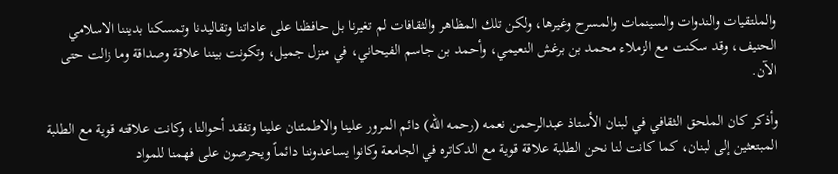والملتقيات والندوات والسينمات والمسرح وغيرها، ولكن تلك المظاهر والثقافات لم تغيرنا بل حافظنا على عاداتنا وتقاليدنا وتمسكنا بديننا الاسلامي الحنيف، وقد سكنت مع الزملاء محمد بن برغش النعيمي، وأحمد بن جاسم الفيحاني، في منزل جميل، وتكونت بيننا علاقة وصداقة وما زالت حتى الآن.

وأذكر كان الملحق الثقافي في لبنان الأستاذ عبدالرحمن نعمه (رحمه الله) دائم المرور علينا والاطمئنان علينا وتفقد أحوالنا، وكانت علاقته قوية مع الطلبة المبتعثين إلى لبنان، كما كانت لنا نحن الطلبة علاقة قوية مع الدكاتره في الجامعة وكانوا يساعدوننا دائماً ويحرصون على فهمنا للمواد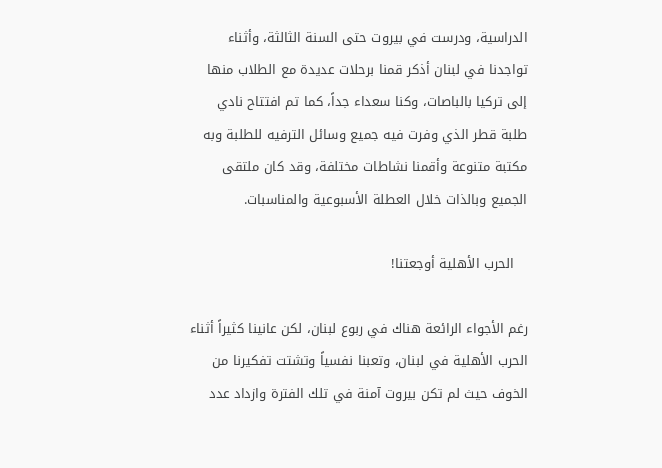الدراسية، ودرست في بيروت حتى السنة الثالثة، وأثناء تواجدنا في لبنان أذكر قمنا برحلات عديدة مع الطلاب منها إلى تركيا بالباصات، وكنا سعداء جداً، كما تم افتتاح نادي طلبة قطر الذي وفرت فيه جميع وسائل الترفيه للطلبة وبه مكتبة متنوعة وأقمنا نشاطات مختلفة، وقد كان ملتقى الجميع وبالذات خلال العطلة الأسبوعية والمناسبات.

   الحرب الأهلية أوجعتنا!

رغم الأجواء الرائعة هناك في ربوع لبنان، لكن عانينا كثيراً أثناء الحرب الأهلية في لبنان، وتعبنا نفسياً وتشتت تفكيرنا من الخوف حيث لم تكن بيروت آمنة في تلك الفترة وازداد عدد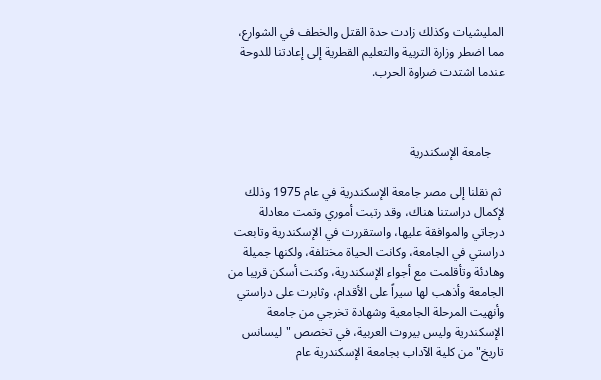المليشيات وكذلك زادت حدة القتل والخطف في الشوارع، مما اضطر وزارة التربية والتعليم القطرية إلى إعادتنا للدوحة عندما اشتدت ضراوة الحرب.



    جامعة الإسكندرية

 ثم نقلنا إلى مصر جامعة الإسكندرية في عام 1975 وذلك لإكمال دراستنا هناك، وقد رتبت أموري وتمت معادلة درجاتي والموافقة عليها، واستقررت في الإسكندرية وتابعت دراستي في الجامعة، وكانت الحياة مختلفة، ولكنها جميلة وهادئة وتأقلمت مع أجواء الإسكندرية، وكنت أسكن قريبا من الجامعة وأذهب لها سيراً على الأقدام، وثابرت على دراستي وأنهيت المرحلة الجامعية وشهادة تخرجي من جامعة الإسكندرية وليس بيروت العربية، في تخصص "ليسانس تاريخ" من كلية الآداب بجامعة الإسكندرية عام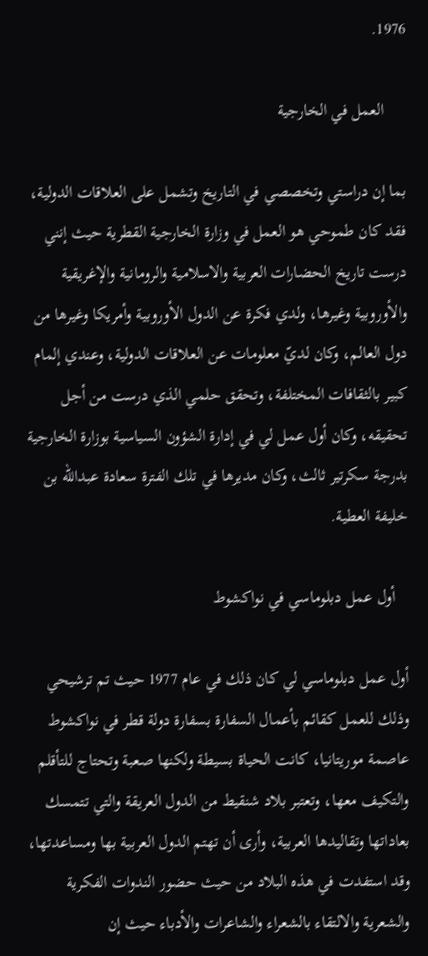1976.

     العمل في الخارجية

بما إن دراستي وتخصصي في التاريخ وتشمل على العلاقات الدولية، فقد كان طموحي هو العمل في وزارة الخارجية القطرية حيث إنني درست تاريخ الحضارات العربية والاسلامية والرومانية والإغريقية والأوروبية وغيرها، ولدي فكرة عن الدول الأوروبية وأمريكا وغيرها من دول العالم، وكان لديّ معلومات عن العلاقات الدولية، وعندي إلمام كبير بالثقافات المختلفة، وتحقق حلمي الذي درست من أجل تحقيقه، وكان أول عمل لي في إدارة الشؤون السياسية بوزارة الخارجية بدرجة سكرتير ثالث، وكان مديرها في تلك الفترة سعادة عبدالله بن خليفة العطية.

   أول عمل دبلوماسي في نواكشوط

أول عمل دبلوماسي لي كان ذلك في عام 1977 حيث تم ترشيحي وذلك للعمل كقائم بأعمال السفارة بسفارة دولة قطر في نواكشوط عاصمة موريتانيا، كانت الحياة بسيطة ولكنها صعبة وتحتاج للتأقلم والتكيف معها، وتعتبر بلاد شنقيط من الدول العريقة والتي تتمسك بعاداتها وتقاليدها العربية، وأرى أن تهتم الدول العربية بها ومساعدتها، وقد استفدت في هذه البلاد من حيث حضور الندوات الفكرية والشعرية والالتقاء بالشعراء والشاعرات والأدباء حيث إن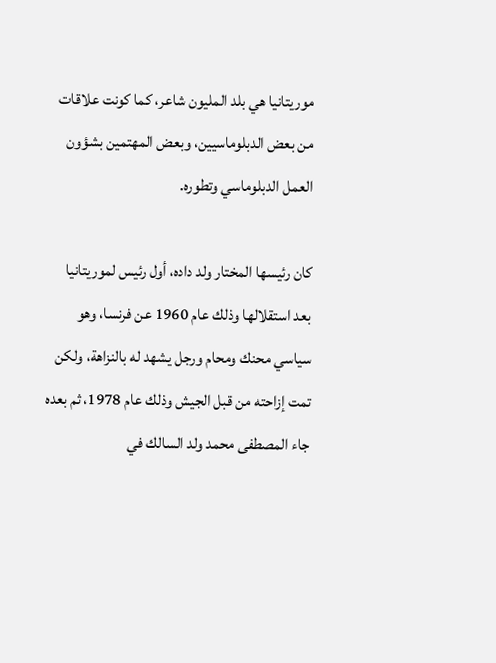موريتانيا هي بلد المليون شاعر، كما كونت علاقات من بعض الدبلوماسيين، وبعض المهتمين بشؤون العمل الدبلوماسي وتطوره.

كان رئيسها المختار ولد داده، أول رئيس لموريتانيا بعد استقلالها وذلك عام 1960 عن فرنسا، وهو سياسي محنك ومحام ورجل يشهد له بالنزاهة، ولكن تمت إزاحته من قبل الجيش وذلك عام 1978، ثم بعده جاء المصطفى محمد ولد السالك في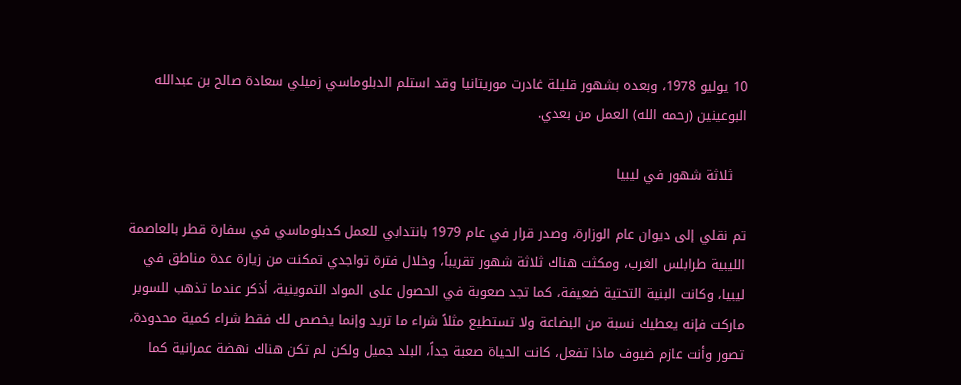10 يوليو 1978، وبعده بشهور قليلة غادرت موريتانيا وقد استلم الدبلوماسي زميلي سعادة صالح بن عبدالله البوعينين (رحمه الله) العمل من بعدي.

   ثلاثة شهور في ليبيا

تم نقلي إلى ديوان عام الوزارة، وصدر قرار في عام 1979 بانتدابي للعمل كدبلوماسي في سفارة قطر بالعاصمة الليبية طرابلس الغرب، ومكثت هناك ثلاثة شهور تقريباً، وخلال فترة تواجدي تمكنت من زيارة عدة مناطق في ليبيا، وكانت البنية التحتية ضعيفة، كما تجد صعوبة في الحصول على المواد التموينية، أذكر عندما تذهب للسوبر ماركت فإنه يعطيك نسبة من البضاعة ولا تستطيع مثلاً شراء ما تريد وإنما يخصص لك فقط شراء كمية محدودة، تصور وأنت عازم ضيوف ماذا تفعل، كانت الحياة صعبة جداً، البلد جميل ولكن لم تكن هناك نهضة عمرانية كما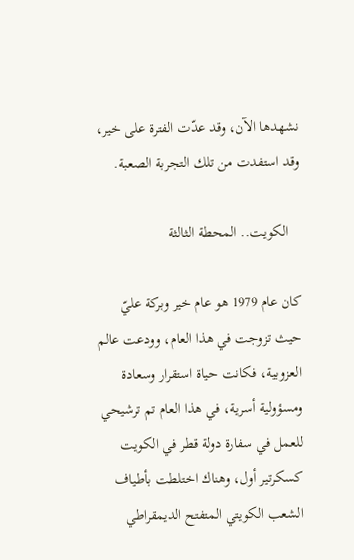نشهدها الآن، وقد عدّت الفترة على خير، وقد استفدت من تلك التجربة الصعبة.

   الكويت.. المحطة الثالثة

كان عام 1979 هو عام خير وبركة عليّ حيث تزوجت في هذا العام، وودعت عالم العزوبية، فكانت حياة استقرار وسعادة ومسؤولية أسرية، في هذا العام تم ترشيحي للعمل في سفارة دولة قطر في الكويت كسكرتير أول، وهناك اختلطت بأطياف الشعب الكويتي المتفتح الديمقراطي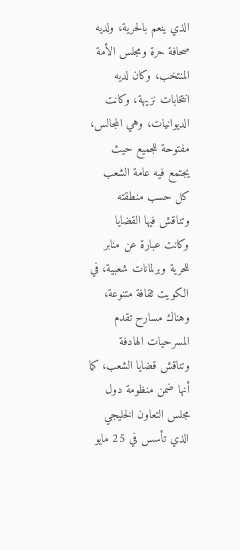الذي ينعم بالحرية، ولديه صحافة حرة ومجلس الأمة المنتخب، وكان لديه انتخابات نزيهة، وكانت الديوانيات، وهي المجالس، مفتوحة للجميع حيث يجتمع فيه عامة الشعب كل حسب منطقته وتناقش فيها القضايا وكانت عبارة عن منابر للحرية وبرلمانات شعبية، في الكويت ثقافة متنوعة، وهناك مسارح تقدم المسرحيات الهادفة وتناقش قضايا الشعب، كما أنها ضمن منظومة دول مجلس التعاون الخليجي الذي تأسس في 25 مايو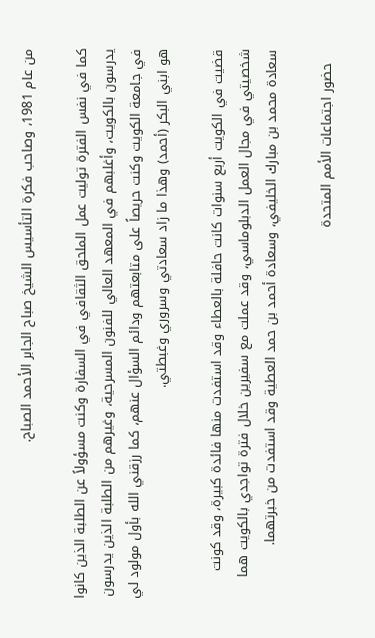من عام 1981، وصاحب فكرة التأسيس الشيخ صباح الجابر الأحمد الصباح.

كما في نفس الفترة توليت عمل الملحق الثقافي في السفارة وكنت مسؤولاً عن الطلبة الذين كانوا يدرسون بالكويت، وأغلبهم في المعهد العالي للفنون المسرحية، وغيرهم من الطلبة الذين يدرسون في جامعة الكويت وكنت حريصاً على متابعتهم ودائم السؤال عنهم، كما رزقني الله بأول مولود لي هو ابني البكر (أحمد) وهذا ما زاد سعادتي وسروري وغبطتي.

قضيت في الكويت أربع سنوات كانت حافلة بالعطاء وقد استفدت منها فائدة كبيرة، وقد كونت شخصيتي في مجال العمل الدبلوماسي، وقد عملت مع سفيرين خلال فترة تواجدي بالكويت هما سعادة محمد بن مبارك الخليفي، وسعادة أحمد بن حمد العطية وقد استفدت من خبرتهما.

   حضور اجتماعات الأمم المتحدة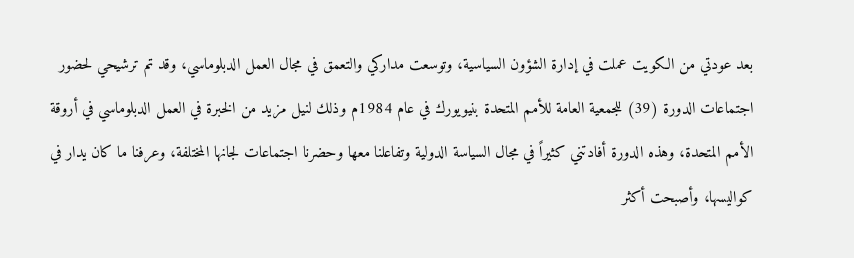بعد عودتي من الكويت عملت في إدارة الشؤون السياسية، وتوسعت مداركي والتعمق في مجال العمل الدبلوماسي، وقد تم ترشيحي لحضور اجتماعات الدورة (39) للجمعية العامة للأمم المتحدة بنيويورك في عام 1984م وذلك لنيل مزيد من الخبرة في العمل الدبلوماسي في أروقة الأمم المتحدة، وهذه الدورة أفادتني كثيراً في مجال السياسة الدولية وتفاعلنا معها وحضرنا اجتماعات لجانها المختلفة، وعرفنا ما كان يدار في كواليسها، وأصبحت أكثر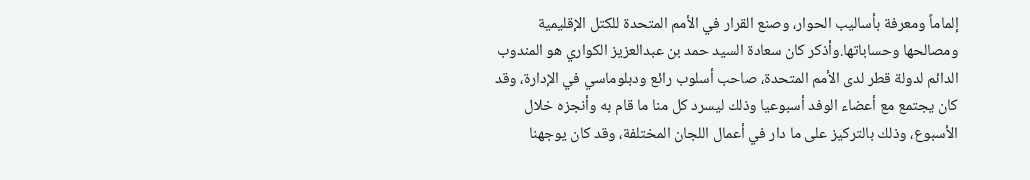إلماماً ومعرفة بأساليب الحوار، وصنع القرار في الأمم المتحدة للكتل الإقليمية ومصالحها وحساباتها.وأذكر كان سعادة السيد حمد بن عبدالعزيز الكواري هو المندوب الدائم لدولة قطر لدى الأمم المتحدة، صاحب أسلوب رائع ودبلوماسي في الإدارة، وقد كان يجتمع مع أعضاء الوفد أسبوعيا وذلك ليسرد كل منا ما قام به وأنجزه خلال الأسبوع، وذلك بالتركيز على ما دار في أعمال اللجان المختلفة، وقد كان يوجهنا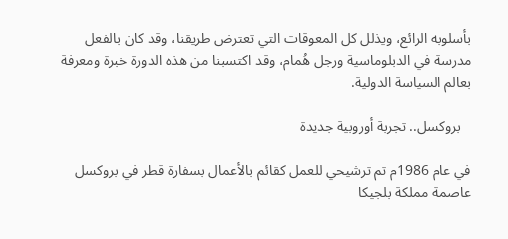بأسلوبه الرائع، ويذلل كل المعوقات التي تعترض طريقنا، وقد كان بالفعل مدرسة في الدبلوماسية ورجل هُمام، وقد اكتسبنا من هذه الدورة خبرة ومعرفة بعالم السياسة الدولية.

   بروكسل.. تجربة أوروبية جديدة

في عام 1986م تم ترشيحي للعمل كقائم بالأعمال بسفارة قطر في بروكسل عاصمة مملكة بلجيكا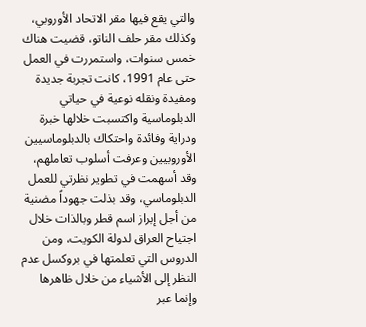والتي يقع فيها مقر الاتحاد الأوروبي، وكذلك مقر حلف الناتو، قضيت هناك خمس سنوات، واستمررت في العمل حتى عام 1991، كانت تجربة جديدة ومفيدة ونقله نوعية في حياتي الدبلوماسية واكتسبت خلالها خبرة ودراية وفائدة واحتكاك بالدبلوماسيين الأوروبيين وعرفت أسلوب تعاملهم، وقد أسهمت في تطوير نظرتي للعمل الدبلوماسي، وقد بذلت جهوداً مضنية من أجل إبراز اسم قطر وبالذات خلال اجتياح العراق لدولة الكويت، ومن الدروس التي تعلمتها في بروكسل عدم النظر إلى الأشياء من خلال ظاهرها وإنما عبر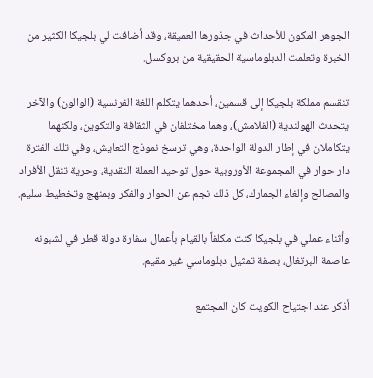الجوهر المكون للأحداث في جذورها العميقة، وقد أضافت لي بلجيكا الكثير من الخبرة وتعلمت الدبلوماسية الحقيقية من بروكسل.

تنقسم مملكة بلجيكا إلى قسمين، أحدهما يتكلم اللغة الفرنسية (الوالون) والآخر يتحدث الهولندية (الفلامش)، وهما مختلفان في الثقافة والتكوين، ولكنهما يتكاملان في إطار الدولة الواحدة، وهي ترسخ نموذج التعايش، وفي تلك الفترة دار حوار في المجموعة الأوروبية حول توحيد العملة النقدية، وحرية تنقل الأفراد والمصالح وإلغاء الجمارك، كل ذلك نجم عن الحوار والفكر وبمنهج وتخطيط سليم.

وأثناء عملي في بلجيكا كنت مكلفاً بالقيام بأعمال سفارة دولة قطر في لشبونه عاصمة البرتغال، بصفة تمثيل دبلوماسي غير مقيم.

أذكر عند اجتياح الكويت كان المجتمع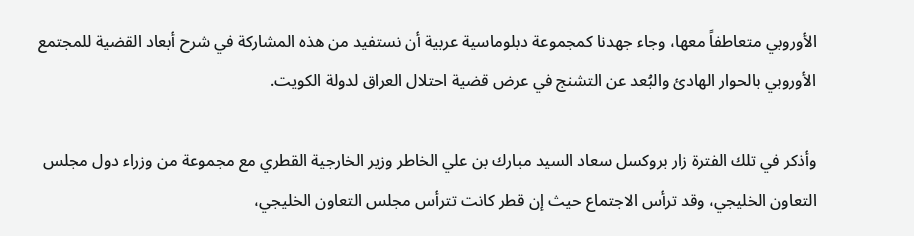الأوروبي متعاطفاً معها، وجاء جهدنا كمجموعة دبلوماسية عربية أن نستفيد من هذه المشاركة في شرح أبعاد القضية للمجتمع الأوروبي بالحوار الهادئ والبُعد عن التشنج في عرض قضية احتلال العراق لدولة الكويت.

وأذكر في تلك الفترة زار بروكسل سعاد السيد مبارك بن علي الخاطر وزير الخارجية القطري مع مجموعة من وزراء دول مجلس التعاون الخليجي، وقد ترأس الاجتماع حيث إن قطر كانت تترأس مجلس التعاون الخليجي،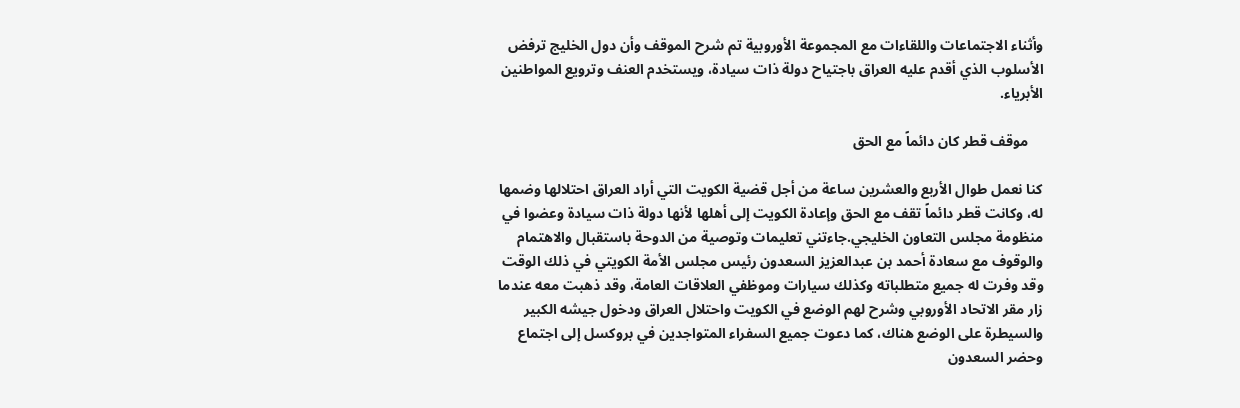وأثناء الاجتماعات واللقاءات مع المجموعة الأوروبية تم شرح الموقف وأن دول الخليج ترفض الأسلوب الذي أقدم عليه العراق باجتياح دولة ذات سيادة، ويستخدم العنف وترويع المواطنين الأبرياء.

    موقف قطر كان دائماً مع الحق

كنا نعمل طوال الأربع والعشرين ساعة من أجل قضية الكويت التي أراد العراق احتلالها وضمها له، وكانت قطر دائماً تقف مع الحق وإعادة الكويت إلى أهلها لأنها دولة ذات سيادة وعضوا في منظومة مجلس التعاون الخليجي.جاءتني تعليمات وتوصية من الدوحة باستقبال والاهتمام والوقوف مع سعادة أحمد بن عبدالعزيز السعدون رئيس مجلس الأمة الكويتي في ذلك الوقت وقد وفرت له جميع متطلباته وكذلك سيارات وموظفي العلاقات العامة، وقد ذهبت معه عندما زار مقر الاتحاد الأوروبي وشرح لهم الوضع في الكويت واحتلال العراق ودخول جيشه الكبير والسيطرة على الوضع هناك، كما دعوت جميع السفراء المتواجدين في بروكسل إلى اجتماع وحضر السعدون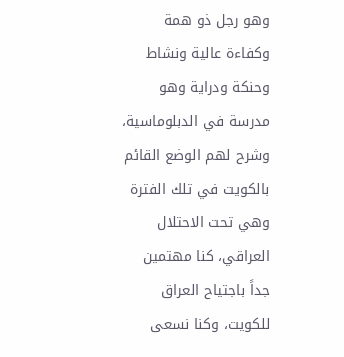وهو رجل ذو همة وكفاءة عالية ونشاط وحنكة ودراية وهو مدرسة في الدبلوماسية، وشرح لهم الوضع القائم بالكويت في تلك الفترة وهي تحت الاحتلال العراقي، كنا مهتمين جداً باجتياح العراق للكويت، وكنا نسعى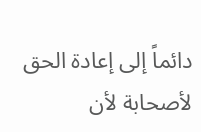دائماً إلى إعادة الحق لأصحابة لأن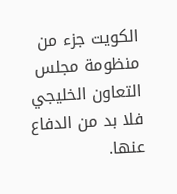الكويت جزء من منظومة مجلس التعاون الخليجي فلا بد من الدفاع عنها.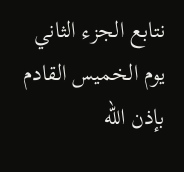نتابع الجزء الثاني يوم الخميس القادم بإذن الله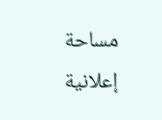مساحة إعلانية